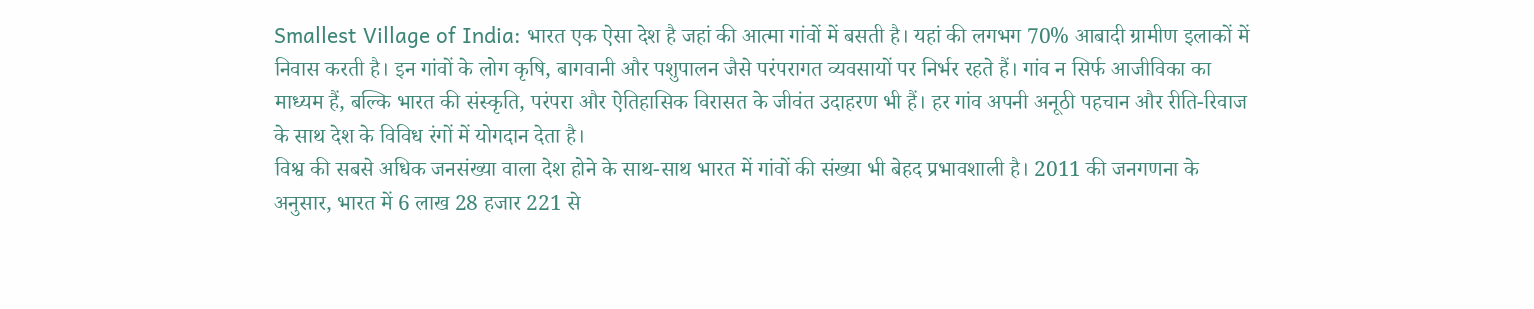Smallest Village of India: भारत एक ऐसा देश है जहां की आत्मा गांवों में बसती है। यहां की लगभग 70% आबादी ग्रामीण इलाकों में निवास करती है। इन गांवों के लोग कृषि, बागवानी और पशुपालन जैसे परंपरागत व्यवसायों पर निर्भर रहते हैं। गांव न सिर्फ आजीविका का माध्यम हैं, बल्कि भारत की संस्कृति, परंपरा और ऐतिहासिक विरासत के जीवंत उदाहरण भी हैं। हर गांव अपनी अनूठी पहचान और रीति-रिवाज के साथ देश के विविध रंगों में योगदान देता है।
विश्व की सबसे अधिक जनसंख्या वाला देश होने के साथ-साथ भारत में गांवों की संख्या भी बेहद प्रभावशाली है। 2011 की जनगणना के अनुसार, भारत में 6 लाख 28 हजार 221 से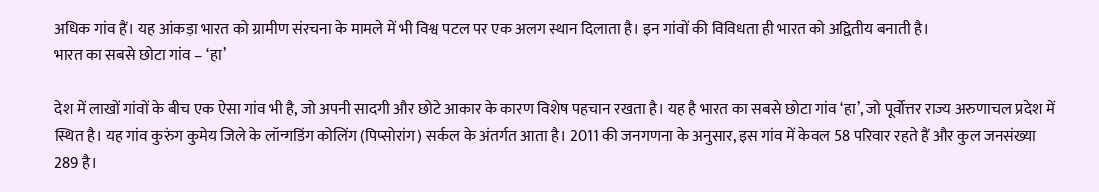अधिक गांव हैं। यह आंकड़ा भारत को ग्रामीण संरचना के मामले में भी विश्व पटल पर एक अलग स्थान दिलाता है। इन गांवों की विविधता ही भारत को अद्वितीय बनाती है।
भारत का सबसे छोटा गांव – ‘हा’

देश में लाखों गांवों के बीच एक ऐसा गांव भी है, जो अपनी सादगी और छोटे आकार के कारण विशेष पहचान रखता है। यह है भारत का सबसे छोटा गांव ‘हा’, जो पूर्वोत्तर राज्य अरुणाचल प्रदेश में स्थित है। यह गांव कुरुंग कुमेय जिले के लॉन्गडिंग कोलिंग (पिप्सोरांग) सर्कल के अंतर्गत आता है। 2011 की जनगणना के अनुसार, इस गांव में केवल 58 परिवार रहते हैं और कुल जनसंख्या 289 है।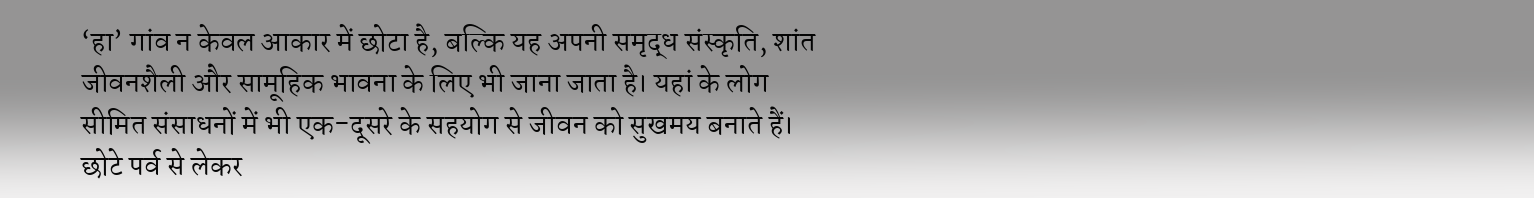‘हा’ गांव न केवल आकार में छोटा है, बल्कि यह अपनी समृद्ध संस्कृति, शांत जीवनशैली और सामूहिक भावना के लिए भी जाना जाता है। यहां के लोग सीमित संसाधनों में भी एक-दूसरे के सहयोग से जीवन को सुखमय बनाते हैं। छोटे पर्व से लेकर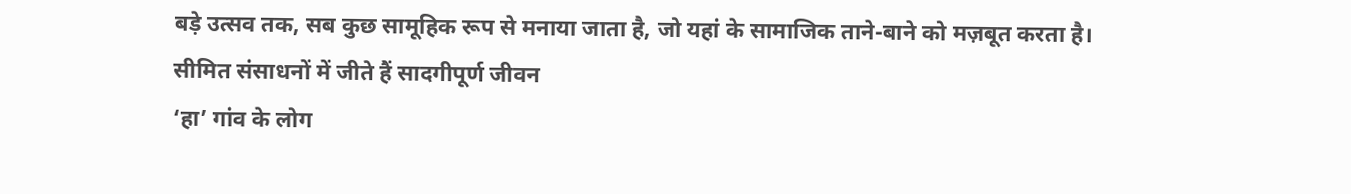बड़े उत्सव तक, सब कुछ सामूहिक रूप से मनाया जाता है, जो यहां के सामाजिक ताने-बाने को मज़बूत करता है।
सीमित संसाधनों में जीते हैं सादगीपूर्ण जीवन
‘हा’ गांव के लोग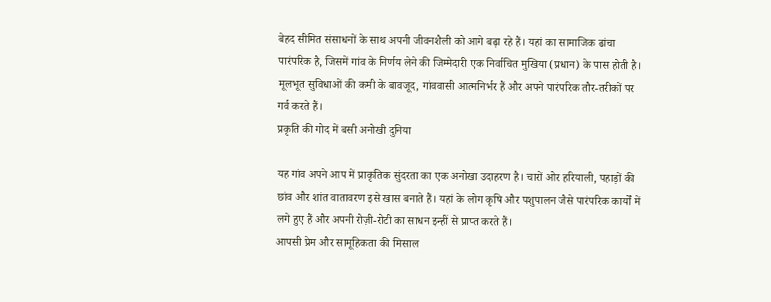बेहद सीमित संसाधनों के साथ अपनी जीवनशैली को आगे बढ़ा रहे हैं। यहां का सामाजिक ढांचा पारंपरिक है, जिसमें गांव के निर्णय लेने की जिम्मेदारी एक निर्वाचित मुखिया (प्रधान) के पास होती है। मूलभूत सुविधाओं की कमी के बावजूद, गांववासी आत्मनिर्भर हैं और अपने पारंपरिक तौर-तरीकों पर गर्व करते हैं।
प्रकृति की गोद में बसी अनोखी दुनिया

यह गांव अपने आप में प्राकृतिक सुंदरता का एक अनोखा उदाहरण है। चारों ओर हरियाली, पहाड़ों की छांव और शांत वातावरण इसे खास बनाते हैं। यहां के लोग कृषि और पशुपालन जैसे पारंपरिक कार्यों में लगे हुए हैं और अपनी रोज़ी-रोटी का साधन इन्हीं से प्राप्त करते हैं।
आपसी प्रेम और सामूहिकता की मिसाल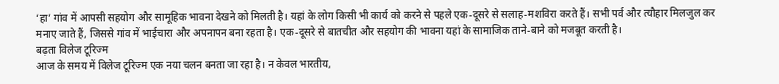‘हा’ गांव में आपसी सहयोग और सामूहिक भावना देखने को मिलती है। यहां के लोग किसी भी कार्य को करने से पहले एक-दूसरे से सलाह-मशविरा करते हैं। सभी पर्व और त्यौहार मिलजुल कर मनाए जाते हैं, जिससे गांव में भाईचारा और अपनापन बना रहता है। एक-दूसरे से बातचीत और सहयोग की भावना यहां के सामाजिक ताने-बाने को मजबूत करती है।
बढ़ता विलेज टूरिज्म
आज के समय में विलेज टूरिज्म एक नया चलन बनता जा रहा है। न केवल भारतीय,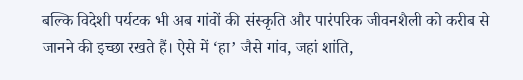बल्कि विदेशी पर्यटक भी अब गांवों की संस्कृति और पारंपरिक जीवनशैली को करीब से जानने की इच्छा रखते हैं। ऐसे में ‘हा’ जैसे गांव, जहां शांति,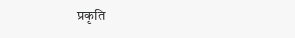प्रकृति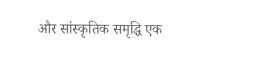और सांस्कृतिक समृद्धि एक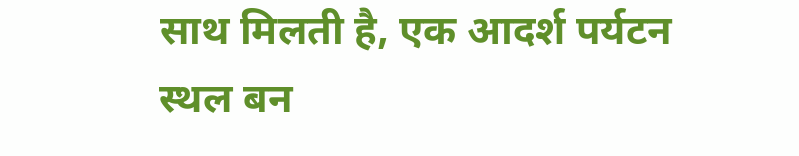साथ मिलती है, एक आदर्श पर्यटन स्थल बन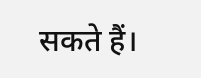सकते हैं।